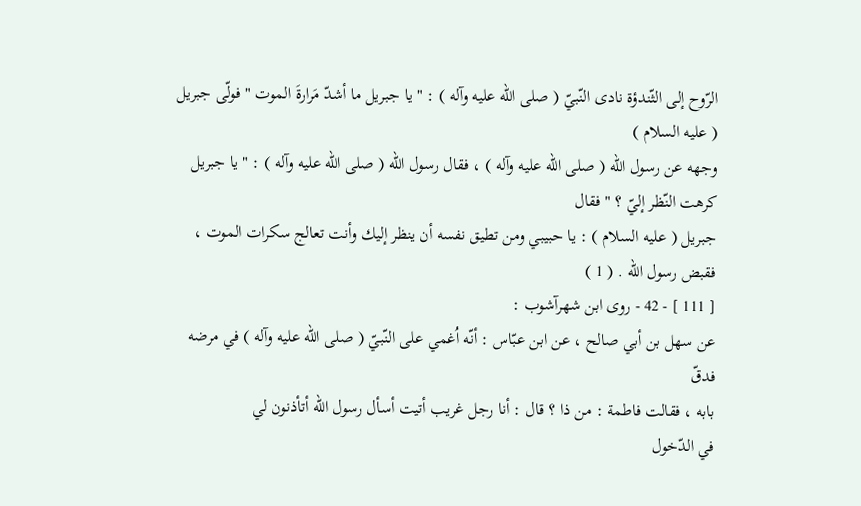الرّوح إلى الثّندؤة نادى النّبيّ ( صلى الله عليه وآله ) : " يا جبريل ما أشدّ مَرارةَ الموت " فولّى جبريل ( عليه السلام )
وجهه عن رسول الله ( صلى الله عليه وآله ) ، فقال رسول الله ( صلى الله عليه وآله ) : " يا جبريل كرهت النّظر إليّ ؟ " فقال
جبريل ( عليه السلام ) : يا حبيبي ومن تطيق نفسه أن ينظر إليك وأنت تعالج سكرات الموت ،
فقبض رسول الله . ( 1 )
[ 111 ] - 42 - روى ابن شهرآشوب :
عن سهل بن أبي صالح ، عن ابن عبّاس : أنّه اُغمي على النّبيّ ( صلى الله عليه وآله ) في مرضه فدقّ
بابه ، فقالت فاطمة : من ذا ؟ قال : أنا رجل غريب أتيت أسأل رسول الله أتأذنون لي
في الدّخول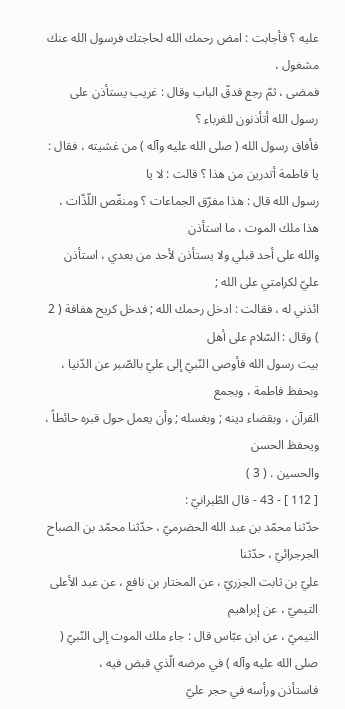عليه ؟ فأجابت : امض رحمك الله لحاجتك فرسول الله عنك مشغول ،
فمضى ، ثمّ رجع فدقّ الباب وقال : غريب يستأذن على رسول الله أتأذنون للغرباء ؟
فأفاق رسول الله ( صلى الله عليه وآله ) من غشيته ، فقال : يا فاطمة أتدرين من هذا ؟ قالت : لا يا
رسول الله قال : هذا مفرّق الجماعات ؟ ومنغّص اللّذّات ، هذا ملك الموت ، ما استأذن
والله على أحد قبلي ولا يستأذن لأحد من بعدي ، استأذن عليّ لكرامتي على الله ;
ائذني له ، فقالت : ادخل رحمك الله ; فدخل كريح هفافة ( 2 ) وقال : السّلام على أهل
بيت رسول الله فأوصى النّبيّ إلى عليّ بالصّبر عن الدّنيا ، وبحفظ فاطمة ، وبجمع
القرآن ، وبقضاء دينه ; وبغسله ; وأن يعمل حول قبره حائطاً ، ويحفظ الحسن
والحسين . ( 3 )
[ 112 ] - 43 - قال الطّبرانيّ :
حدّثنا محمّد بن عبد الله الحضرميّ ، حدّثنا محمّد بن الصباح الجرجرائيّ ، حدّثنا
عليّ بن ثابت الجزريّ ، عن المختار بن نافع ، عن عبد الأعلى التيميّ ، عن إبراهيم
التيميّ ، عن ابن عبّاس قال : جاء ملك الموت إلى النّبيّ ( صلى الله عليه وآله ) في مرضه الّذي قبض فيه ،
فاستأذن ورأسه في حجر عليّ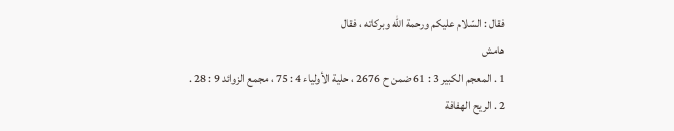فقال : السّلام عليكم ورحمة الله وبركاته ، فقال
هامش
1 . المعجم الكبير 3 : 61 ضمن ح 2676 ، حلية الأولياء 4 : 75 ، مجمع الزوائد 9 : 28 .
2 . الريح الهفافة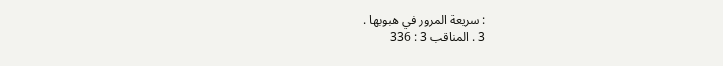: سريعة المرور في هبوبها .
3 . المناقب 3 : 336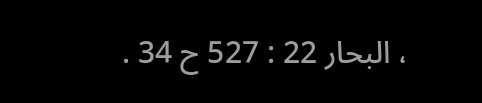، البحار 22 : 527 ح 34 .